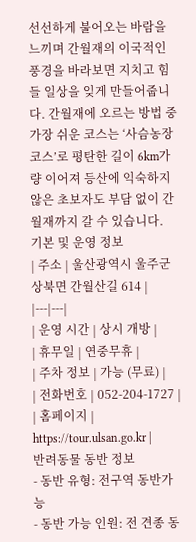선선하게 불어오는 바람을 느끼며 간월재의 이국적인 풍경을 바라보면 지치고 힘들 일상을 잊게 만들어줍니다. 간월재에 오르는 방법 중 가장 쉬운 코스는 ‘사슴농장코스’로 평탄한 길이 6km가량 이어져 등산에 익숙하지 않은 초보자도 부담 없이 간월재까지 갈 수 있습니다.
기본 및 운영 정보
| 주소 | 울산광역시 울주군 상북면 간월산길 614 |
|---|---|
| 운영 시간 | 상시 개방 |
| 휴무일 | 연중무휴 |
| 주차 정보 | 가능 (무료) |
| 전화번호 | 052-204-1727 |
| 홈페이지 | https://tour.ulsan.go.kr |
반려동물 동반 정보
- 동반 유형: 전구역 동반가능
- 동반 가능 인원: 전 견종 동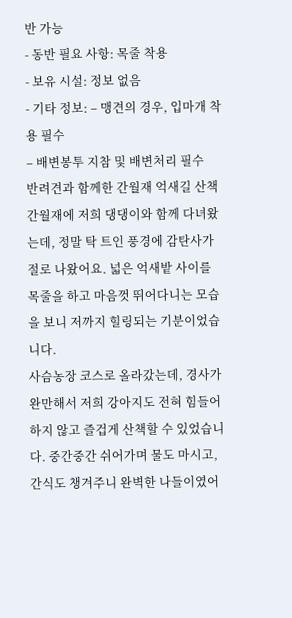반 가능
- 동반 필요 사항: 목줄 착용
- 보유 시설: 정보 없음
- 기타 정보: – 맹견의 경우, 입마개 착용 필수
– 배변봉투 지참 및 배변처리 필수
반려견과 함께한 간월재 억새길 산책
간월재에 저희 댕댕이와 함께 다녀왔는데, 정말 탁 트인 풍경에 감탄사가 절로 나왔어요. 넓은 억새밭 사이를 목줄을 하고 마음껏 뛰어다니는 모습을 보니 저까지 힐링되는 기분이었습니다.
사슴농장 코스로 올라갔는데, 경사가 완만해서 저희 강아지도 전혀 힘들어하지 않고 즐겁게 산책할 수 있었습니다. 중간중간 쉬어가며 물도 마시고, 간식도 챙겨주니 완벽한 나들이였어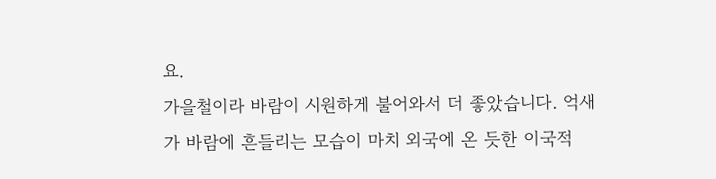요.
가을철이라 바람이 시원하게 불어와서 더 좋았습니다. 억새가 바람에 흔들리는 모습이 마치 외국에 온 듯한 이국적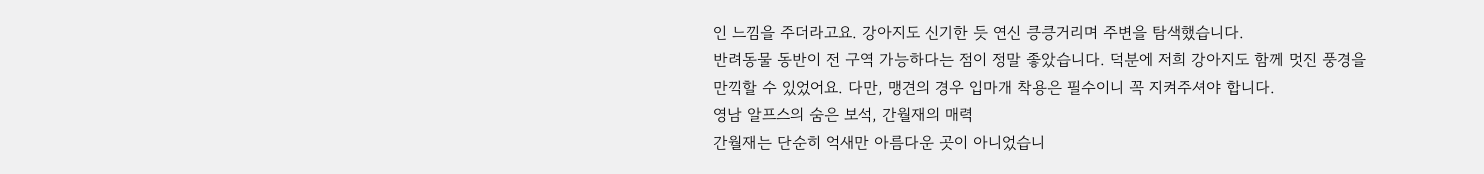인 느낌을 주더라고요. 강아지도 신기한 듯 연신 킁킁거리며 주변을 탐색했습니다.
반려동물 동반이 전 구역 가능하다는 점이 정말 좋았습니다. 덕분에 저희 강아지도 함께 멋진 풍경을 만끽할 수 있었어요. 다만, 맹견의 경우 입마개 착용은 필수이니 꼭 지켜주셔야 합니다.
영남 알프스의 숨은 보석, 간월재의 매력
간월재는 단순히 억새만 아름다운 곳이 아니었습니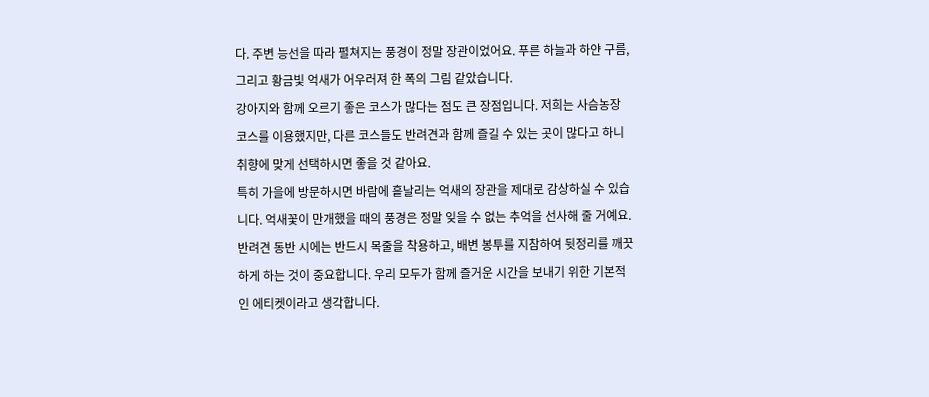다. 주변 능선을 따라 펼쳐지는 풍경이 정말 장관이었어요. 푸른 하늘과 하얀 구름, 그리고 황금빛 억새가 어우러져 한 폭의 그림 같았습니다.
강아지와 함께 오르기 좋은 코스가 많다는 점도 큰 장점입니다. 저희는 사슴농장 코스를 이용했지만, 다른 코스들도 반려견과 함께 즐길 수 있는 곳이 많다고 하니 취향에 맞게 선택하시면 좋을 것 같아요.
특히 가을에 방문하시면 바람에 흩날리는 억새의 장관을 제대로 감상하실 수 있습니다. 억새꽃이 만개했을 때의 풍경은 정말 잊을 수 없는 추억을 선사해 줄 거예요.
반려견 동반 시에는 반드시 목줄을 착용하고, 배변 봉투를 지참하여 뒷정리를 깨끗하게 하는 것이 중요합니다. 우리 모두가 함께 즐거운 시간을 보내기 위한 기본적인 에티켓이라고 생각합니다.